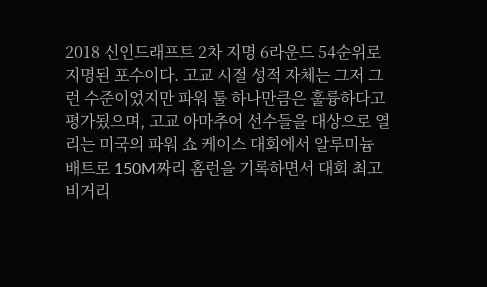2018 신인드래프트 2차 지명 6라운드 54순위로 지명된 포수이다. 고교 시절 성적 자체는 그저 그런 수준이었지만 파워 툴 하나만큼은 훌륭하다고 평가됬으며, 고교 아마추어 선수들을 대상으로 열리는 미국의 파워 쇼 케이스 대회에서 알루미늄 배트로 150M짜리 홈런을 기록하면서 대회 최고 비거리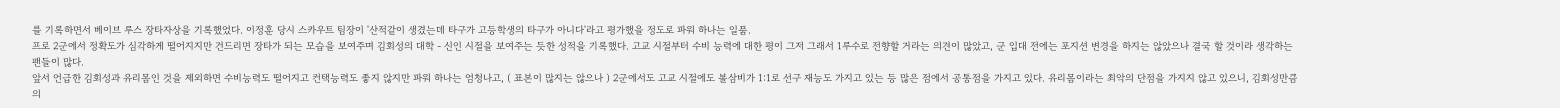를 기록하면서 베이브 루스 장타자상을 기록했었다. 이정훈 당시 스카우트 팀장이 '산적같이 생겼는데 타구가 고등학생의 타구가 아니다'라고 평가했을 정도로 파워 하나는 일품.
프로 2군에서 정확도가 심각하게 떨어지지만 건드리면 장타가 되는 모습을 보여주며 김회성의 대학 - 신인 시절을 보여주는 듯한 성적을 기록했다. 고교 시절부터 수비 능력에 대한 평이 그저 그래서 1루수로 전향할 거라는 의견이 많았고, 군 입대 전에는 포지션 변경을 하지는 않았으나 결국 할 것이라 생각하는 팬들이 많다.
앞서 언급한 김회성과 유리몸인 것을 제외하면 수비능력도 떨어지고 컨택능력도 좋지 않지만 파워 하나는 엄청나고, ( 표본이 많지는 않으나 ) 2군에서도 고교 시절에도 볼삼비가 1:1로 선구 재능도 가지고 있는 등 많은 점에서 공통점을 가지고 있다. 유리몸이라는 최악의 단점을 가지지 않고 있으니, 김회성만큼의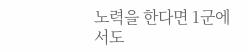노력을 한다면 1군에서도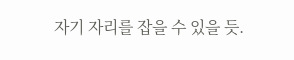자기 자리를 잡을 수 있을 듯.